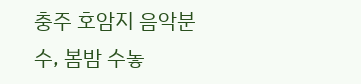충주 호암지 음악분수, 봄밤 수놓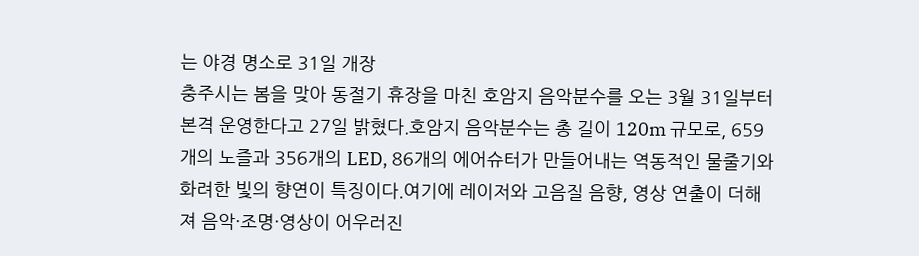는 야경 명소로 31일 개장
충주시는 봄을 맞아 동절기 휴장을 마친 호암지 음악분수를 오는 3월 31일부터 본격 운영한다고 27일 밝혔다.호암지 음악분수는 총 길이 120m 규모로, 659개의 노즐과 356개의 LED, 86개의 에어슈터가 만들어내는 역동적인 물줄기와 화려한 빛의 향연이 특징이다.여기에 레이저와 고음질 음향, 영상 연출이 더해져 음악·조명·영상이 어우러진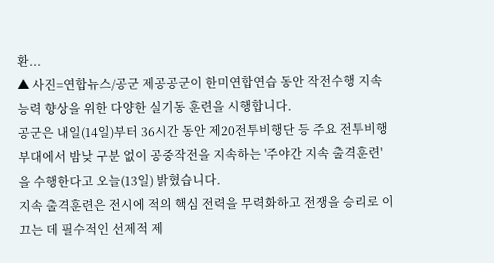환...
▲ 사진=연합뉴스/공군 제공공군이 한미연합연습 동안 작전수행 지속 능력 향상을 위한 다양한 실기동 훈련을 시행합니다.
공군은 내일(14일)부터 36시간 동안 제20전투비행단 등 주요 전투비행 부대에서 밤낮 구분 없이 공중작전을 지속하는 '주야간 지속 출격훈련'을 수행한다고 오늘(13일) 밝혔습니다.
지속 출격훈련은 전시에 적의 핵심 전력을 무력화하고 전쟁을 승리로 이끄는 데 필수적인 선제적 제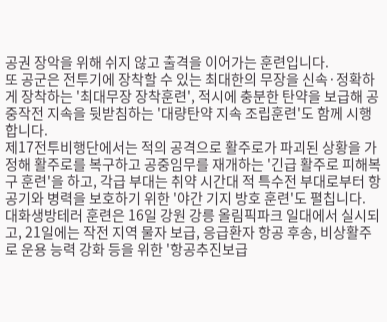공권 장악을 위해 쉬지 않고 출격을 이어가는 훈련입니다.
또 공군은 전투기에 장착할 수 있는 최대한의 무장을 신속·정확하게 장착하는 '최대무장 장착훈련', 적시에 충분한 탄약을 보급해 공중작전 지속을 뒷받침하는 '대량탄약 지속 조립훈련'도 함께 시행합니다.
제17전투비행단에서는 적의 공격으로 활주로가 파괴된 상황을 가정해 활주로를 복구하고 공중임무를 재개하는 '긴급 활주로 피해복구 훈련'을 하고, 각급 부대는 취약 시간대 적 특수전 부대로부터 항공기와 병력을 보호하기 위한 '야간 기지 방호 훈련'도 펼칩니다.
대화생방테러 훈련은 16일 강원 강릉 올림픽파크 일대에서 실시되고, 21일에는 작전 지역 물자 보급, 응급환자 항공 후송, 비상활주로 운용 능력 강화 등을 위한 '항공추진보급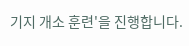기지 개소 훈련'을 진행합니다.